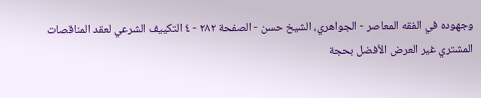وجهوده في الفقه المعاصر - الجواهري، الشيخ حسن - الصفحة ٢٨٢ - ٤ التكييف الشرعي لعقد المناقصات
المشتري غير العرض الأفضل بحجة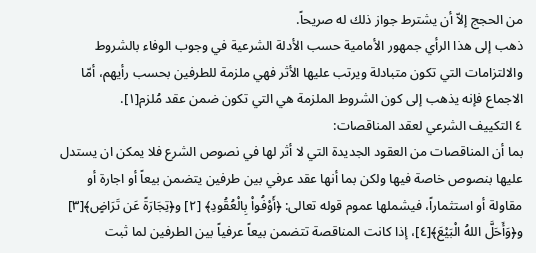من الحجج إلاّ أن يشترط جواز ذلك له صريحاً.
ذهب إلى هذا الرأي جمهور الأمامية حسب الأدلة الشرعية في وجوب الوفاء بالشروط والالتزامات التي تكون متبادلة ويرتب عليها الأثر فهي ملزمة للطرفين بحسب رأيهم، أمّا الاجماع فإنه يذهب إلى كون الشروط الملزمة هي التي تكون ضمن عقد مُلزم[١].
٤ التكييف الشرعي لعقد المناقصات:
بما أن المناقصات من العقود الجديدة التي لا أثر لها في نصوص الشرع فلا يمكن ان يستدل عليها بنصوص خاصة فيها ولكن بما أنها عقد عرفي بين طرفين يتضمن بيعاً أو اجارة أو مقاولة أو استثماراً، فيشملها عموم قوله تعالى: ﴿أَوْفُواْ بِالْعُقُودِ﴾ [٢] و﴿تِجَارَةً عَن تَرَاضٍ﴾[٣] و﴿وَأَحَلَّ اللهُ الْبَيْعَ﴾[٤]، إذا كانت المناقصة تتضمن بيعاً عرفياً بين الطرفين لما ثبت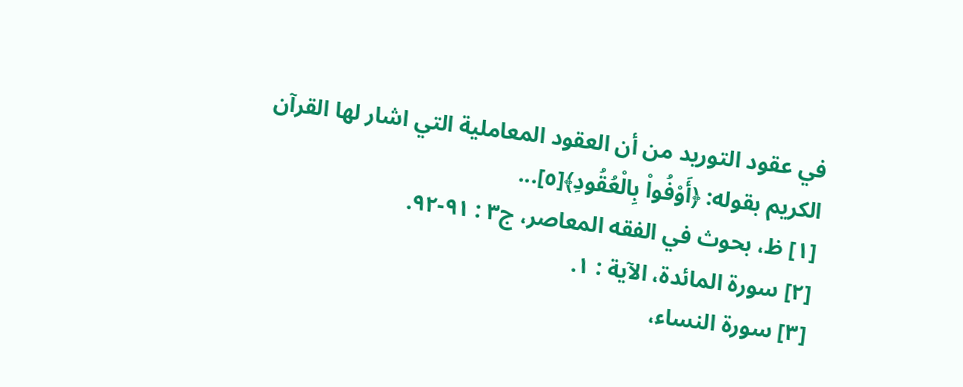في عقود التوريد من أن العقود المعاملية التي اشار لها القرآن الكريم بقوله: ﴿أَوْفُواْ بِالْعُقُودِ﴾[٥]...
[١] ظ، بحوث في الفقه المعاصر، ج٣ : ٩١-٩٢.
[٢] سورة المائدة، الآية : ١.
[٣] سورة النساء،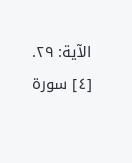الآية: ٢٩.
[٤] سورة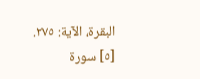البقرة، الآية: ٢٧٥.
[٥] سورة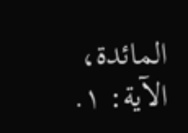المائدة، الآية: ١.